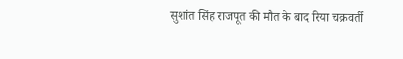सुशांत सिंह राजपूत की मौत के बाद रिया चक्रवर्ती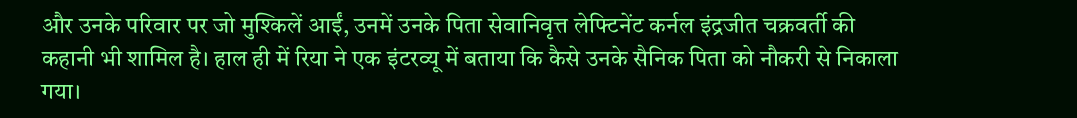और उनके परिवार पर जो मुश्किलें आईं, उनमें उनके पिता सेवानिवृत्त लेफ्टिनेंट कर्नल इंद्रजीत चक्रवर्ती की कहानी भी शामिल है। हाल ही में रिया ने एक इंटरव्यू में बताया कि कैसे उनके सैनिक पिता को नौकरी से निकाला गया।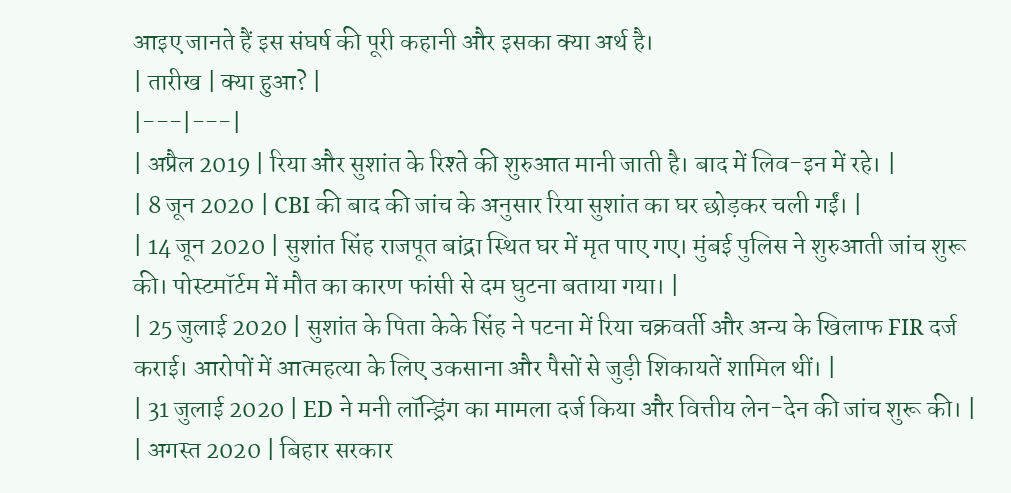आइए जानते हैं इस संघर्ष की पूरी कहानी और इसका क्या अर्थ है।
| तारीख | क्या हुआ? |
|---|---|
| अप्रैल 2019 | रिया और सुशांत के रिश्ते की शुरुआत मानी जाती है। बाद में लिव-इन में रहे। |
| 8 जून 2020 | CBI की बाद की जांच के अनुसार रिया सुशांत का घर छोड़कर चली गईं। |
| 14 जून 2020 | सुशांत सिंह राजपूत बांद्रा स्थित घर में मृत पाए गए। मुंबई पुलिस ने शुरुआती जांच शुरू की। पोस्टमॉर्टम में मौत का कारण फांसी से दम घुटना बताया गया। |
| 25 जुलाई 2020 | सुशांत के पिता केके सिंह ने पटना में रिया चक्रवर्ती और अन्य के खिलाफ FIR दर्ज कराई। आरोपों में आत्महत्या के लिए उकसाना और पैसों से जुड़ी शिकायतें शामिल थीं। |
| 31 जुलाई 2020 | ED ने मनी लॉन्ड्रिंग का मामला दर्ज किया और वित्तीय लेन-देन की जांच शुरू की। |
| अगस्त 2020 | बिहार सरकार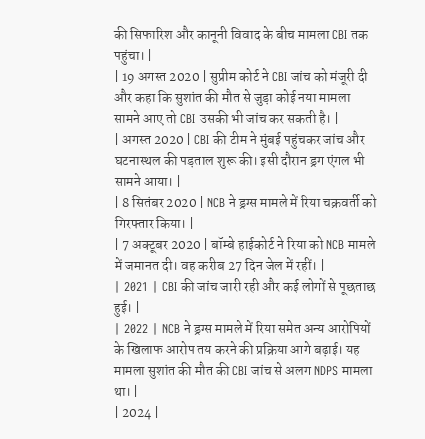की सिफारिश और कानूनी विवाद के बीच मामला CBI तक पहुंचा। |
| 19 अगस्त 2020 | सुप्रीम कोर्ट ने CBI जांच को मंजूरी दी और कहा कि सुशांत की मौत से जुड़ा कोई नया मामला सामने आए तो CBI उसकी भी जांच कर सकती है। |
| अगस्त 2020 | CBI की टीम ने मुंबई पहुंचकर जांच और घटनास्थल की पड़ताल शुरू की। इसी दौरान ड्रग एंगल भी सामने आया। |
| 8 सितंबर 2020 | NCB ने ड्रग्स मामले में रिया चक्रवर्ती को गिरफ्तार किया। |
| 7 अक्टूबर 2020 | बॉम्बे हाईकोर्ट ने रिया को NCB मामले में जमानत दी। वह करीब 27 दिन जेल में रहीं। |
| 2021 | CBI की जांच जारी रही और कई लोगों से पूछताछ हुई। |
| 2022 | NCB ने ड्रग्स मामले में रिया समेत अन्य आरोपियों के खिलाफ आरोप तय करने की प्रक्रिया आगे बढ़ाई। यह मामला सुशांत की मौत की CBI जांच से अलग NDPS मामला था। |
| 2024 |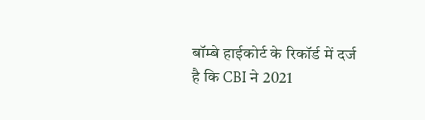बॉम्बे हाईकोर्ट के रिकॉर्ड में दर्ज है कि CBI ने 2021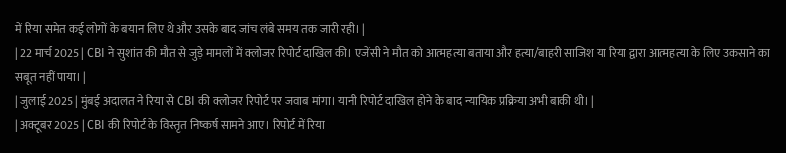में रिया समेत कई लोगों के बयान लिए थे और उसके बाद जांच लंबे समय तक जारी रही। |
| 22 मार्च 2025 | CBI ने सुशांत की मौत से जुड़े मामलों में क्लोजर रिपोर्ट दाखिल की। एजेंसी ने मौत को आत्महत्या बताया और हत्या/बाहरी साजिश या रिया द्वारा आत्महत्या के लिए उकसाने का सबूत नहीं पाया। |
| जुलाई 2025 | मुंबई अदालत ने रिया से CBI की क्लोजर रिपोर्ट पर जवाब मांगा। यानी रिपोर्ट दाखिल होने के बाद न्यायिक प्रक्रिया अभी बाकी थी। |
| अक्टूबर 2025 | CBI की रिपोर्ट के विस्तृत निष्कर्ष सामने आए। रिपोर्ट में रिया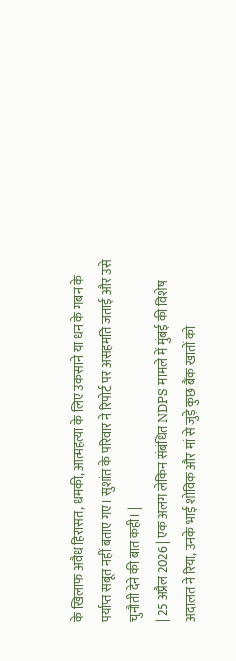के खिलाफ अवैध हिरासत, धमकी, आत्महत्या के लिए उकसाने या धन के गबन के पर्याप्त सबूत नहीं बताए गए। सुशांत के परिवार ने रिपोर्ट पर असहमति जताई और उसे चुनौती देने की बात कही। |
| 25 अप्रैल 2026 | एक अलग लेकिन संबंधित NDPS मामले में मुंबई की विशेष अदालत ने रिया, उनके भाई शोविक और मां से जुड़े कुछ बैंक खातों को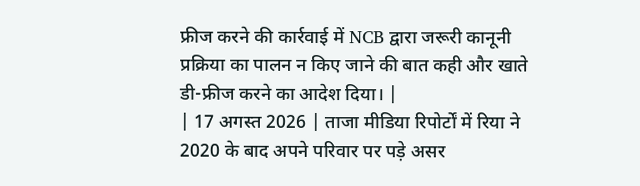फ्रीज करने की कार्रवाई में NCB द्वारा जरूरी कानूनी प्रक्रिया का पालन न किए जाने की बात कही और खाते डी-फ्रीज करने का आदेश दिया। |
| 17 अगस्त 2026 | ताजा मीडिया रिपोर्टों में रिया ने 2020 के बाद अपने परिवार पर पड़े असर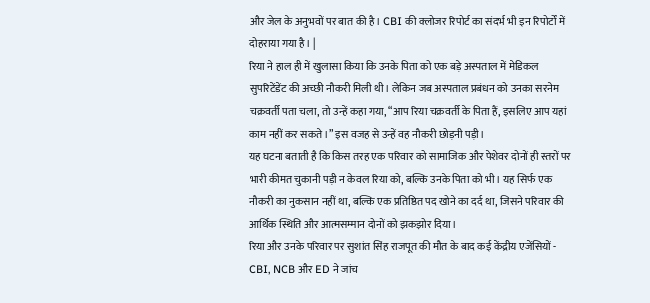और जेल के अनुभवों पर बात की है। CBI की क्लोजर रिपोर्ट का संदर्भ भी इन रिपोर्टों में दोहराया गया है। |
रिया ने हाल ही में खुलासा किया कि उनके पिता को एक बड़े अस्पताल में मेडिकल सुपरिटेंडेंट की अच्छी नौकरी मिली थी। लेकिन जब अस्पताल प्रबंधन को उनका सरनेम चक्रवर्ती पता चला, तो उन्हें कहा गया, “आप रिया चक्रवर्ती के पिता हैं, इसलिए आप यहां काम नहीं कर सकते।” इस वजह से उन्हें वह नौकरी छोड़नी पड़ी।
यह घटना बताती है कि किस तरह एक परिवार को सामाजिक और पेशेवर दोनों ही स्तरों पर भारी कीमत चुकानी पड़ी न केवल रिया को, बल्कि उनके पिता को भी। यह सिर्फ एक नौकरी का नुकसान नहीं था, बल्कि एक प्रतिष्ठित पद खोने का दर्द था, जिसने परिवार की आर्थिक स्थिति और आत्मसम्मान दोनों को झकझोर दिया।
रिया और उनके परिवार पर सुशांत सिंह राजपूत की मौत के बाद कई केंद्रीय एजेंसियों - CBI, NCB और ED ने जांच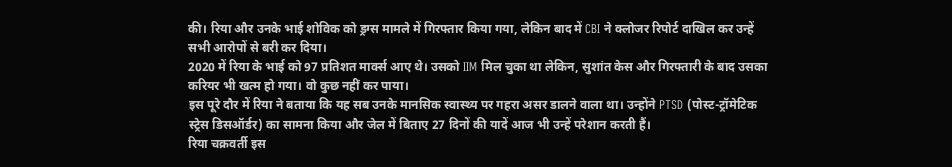की। रिया और उनके भाई शोविक को ड्रग्स मामले में गिरफ्तार किया गया, लेकिन बाद में CBI ने क्लोजर रिपोर्ट दाखिल कर उन्हें सभी आरोपों से बरी कर दिया।
2020 में रिया के भाई को 97 प्रतिशत मार्क्स आए थे। उसको IIM मिल चुका था लेकिन, सुशांत केस और गिरफ्तारी के बाद उसका करियर भी खत्म हो गया। वो कुछ नहीं कर पाया।
इस पूरे दौर में रिया ने बताया कि यह सब उनके मानसिक स्वास्थ्य पर गहरा असर डालने वाला था। उन्होंने PTSD (पोस्ट-ट्रॉमेटिक स्ट्रेस डिसऑर्डर) का सामना किया और जेल में बिताए 27 दिनों की यादें आज भी उन्हें परेशान करती हैं।
रिया चक्रवर्ती इस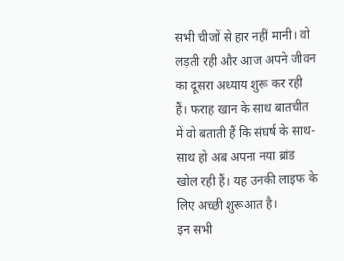सभी चीजों से हार नहीं मानी। वो लड़ती रही और आज अपने जीवन का दूसरा अध्याय शुरू कर रही हैं। फराह खान के साथ बातचीत में वो बताती हैं कि संघर्ष के साथ-साथ हो अब अपना नया ब्रांड खोल रही हैं। यह उनकी लाइफ के लिए अच्छी शुरूआत है।
इन सभी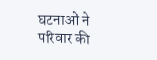घटनाओं ने परिवार की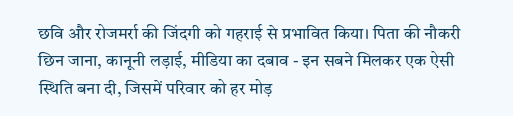छवि और रोजमर्रा की जिंदगी को गहराई से प्रभावित किया। पिता की नौकरी छिन जाना, कानूनी लड़ाई, मीडिया का दबाव - इन सबने मिलकर एक ऐसी स्थिति बना दी, जिसमें परिवार को हर मोड़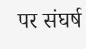पर संघर्ष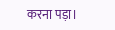करना पड़ा।